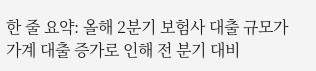한 줄 요약: 올해 2분기 보험사 대출 규모가 가계 대출 증가로 인해 전 분기 대비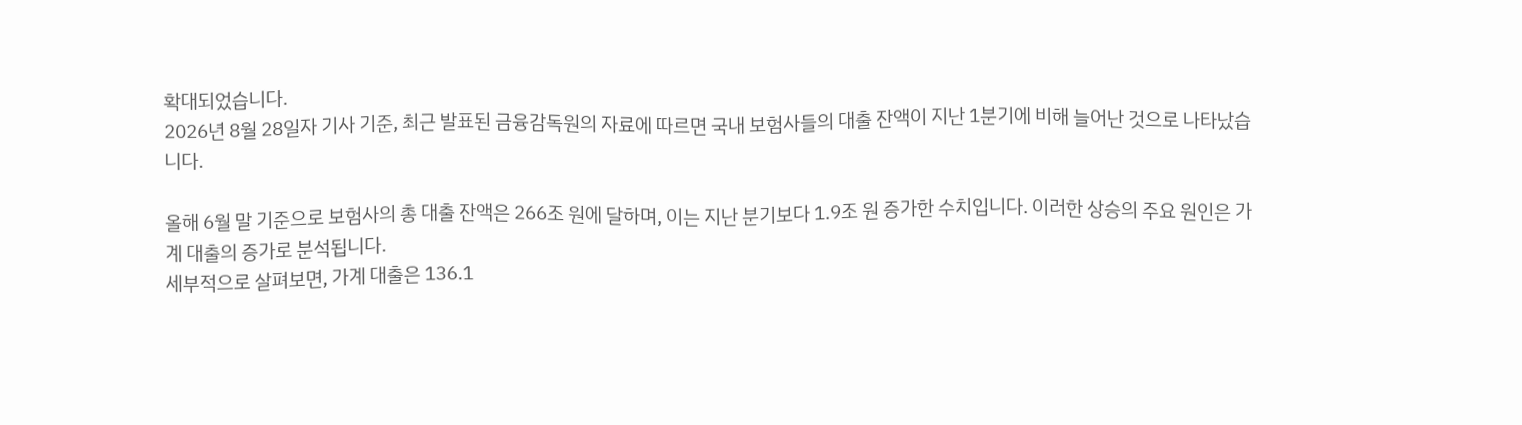확대되었습니다.
2026년 8월 28일자 기사 기준, 최근 발표된 금융감독원의 자료에 따르면 국내 보험사들의 대출 잔액이 지난 1분기에 비해 늘어난 것으로 나타났습니다.

올해 6월 말 기준으로 보험사의 총 대출 잔액은 266조 원에 달하며, 이는 지난 분기보다 1.9조 원 증가한 수치입니다. 이러한 상승의 주요 원인은 가계 대출의 증가로 분석됩니다.
세부적으로 살펴보면, 가계 대출은 136.1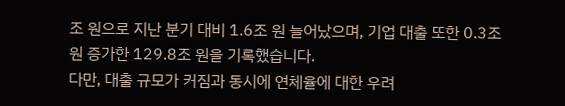조 원으로 지난 분기 대비 1.6조 원 늘어났으며, 기업 대출 또한 0.3조 원 증가한 129.8조 원을 기록했습니다.
다만, 대출 규모가 커짐과 동시에 연체율에 대한 우려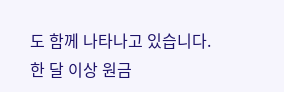도 함께 나타나고 있습니다. 한 달 이상 원금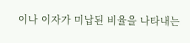이나 이자가 미납된 비율을 나타내는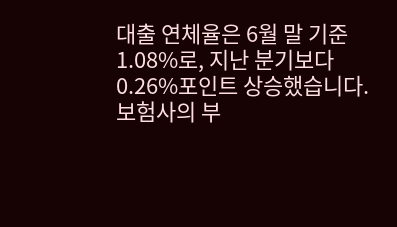대출 연체율은 6월 말 기준 1.08%로, 지난 분기보다 0.26%포인트 상승했습니다. 보험사의 부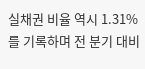실채권 비율 역시 1.31%를 기록하며 전 분기 대비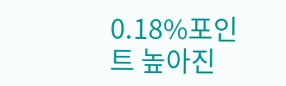0.18%포인트 높아진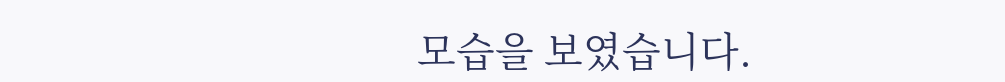모습을 보였습니다.